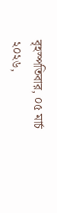বৃহস্পতিবার, ০৫ মার্চ ২০২৬,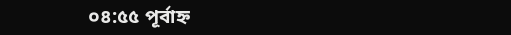০৪:৫৫ পূর্বাহ্ন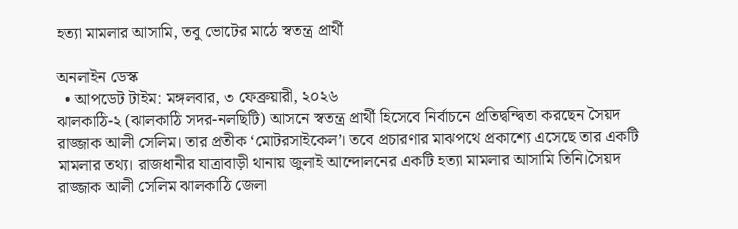হত্যা মামলার আসামি, তবু ভোটের মাঠে স্বতন্ত্র প্রার্থী

অনলাইন ডেস্ক
  • আপডেট টাইম: মঙ্গলবার, ৩ ফেব্রুয়ারী, ২০২৬
ঝালকাঠি-২ (ঝালকাঠি সদর-নলছিটি) আসনে স্বতন্ত্র প্রার্থী হিসেবে নির্বাচনে প্রতিদ্বন্দ্বিতা করছেন সৈয়দ রাজ্জাক আলী সেলিম। তার প্রতীক ‘মোটরসাইকেল’। তবে প্রচারণার মাঝপ‌থে প্রকাশ্যে এসেছে তার এক‌টি মামলার তথ‌্য। রাজধানীর যাত্রাবাড়ী থানায় জুলাই আন্দোলনের একটি হত্যা মামলার আসামি তিনি।সৈয়দ রাজ্জাক আলী সেলিম ঝালকাঠি জেলা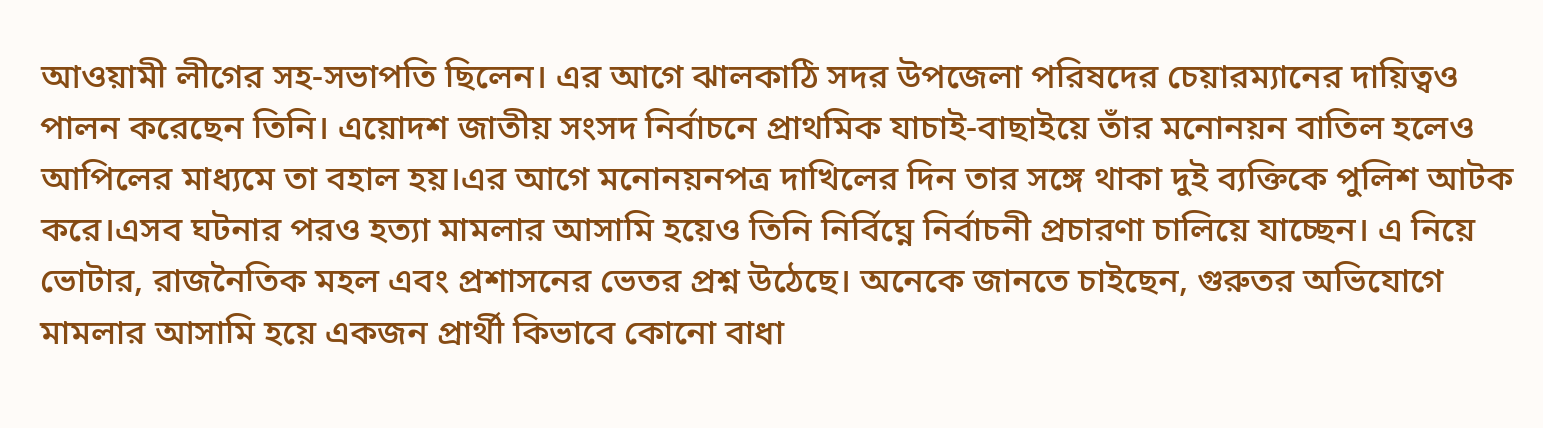আওয়ামী লীগের সহ-সভাপতি ছিলেন। এর আগে ঝালকাঠি সদর উপজেলা পরিষদের চেয়ারম্যানের দায়িত্বও পালন করেছেন তিনি। এয়োদশ জাতীয় সংসদ নির্বাচ‌নে প্রাথমিক যাচাই-বাছাইয়ে তাঁর মনোনয়ন বাতিল হলেও আপিলের মাধ্যমে তা বহাল হয়।এর আগে মনোনয়নপত্র দাখিলের দিন তার সঙ্গে থাকা দুই ব্যক্তিকে পুলিশ আটক করে।এসব ঘটনার পরও হত্যা মামলার আসামি হয়েও তিনি নির্বিঘ্নে নির্বাচনী প্রচারণা চালিয়ে যাচ্ছেন। এ নিয়ে ভোটার, রাজনৈতিক মহল এবং প্রশাসনের ভেতর প্রশ্ন উঠেছে। অনেকে জানতে চাইছেন, গুরুতর অভিযোগে মামলার আসামি হয়ে একজন প্রার্থী কিভাবে কোনো বাধা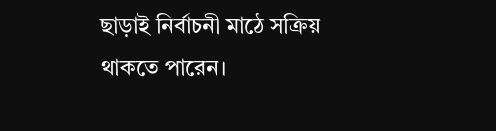ছাড়াই নির্বাচনী মাঠে সক্রিয় থাকতে পারেন।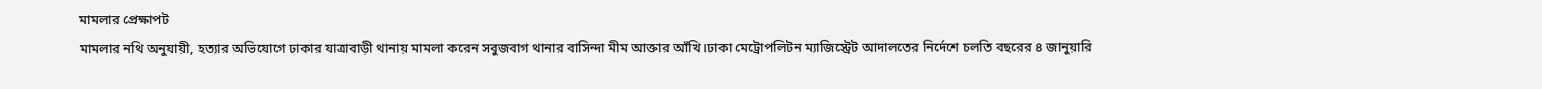মামলার প্রেক্ষাপট
মামলার নথি অনুযায়ী, হত্যার অভিযোগে ঢাকার যাত্রাবাড়ী থানায় মামলা করেন সবুজবাগ থানার বাসিন্দা মীম আক্তার আঁখি।ঢাকা মেট্রোপলিটন ম্যাজিস্ট্রেট আদালতের নির্দেশে চলতি বছরের ৪ জানুয়ারি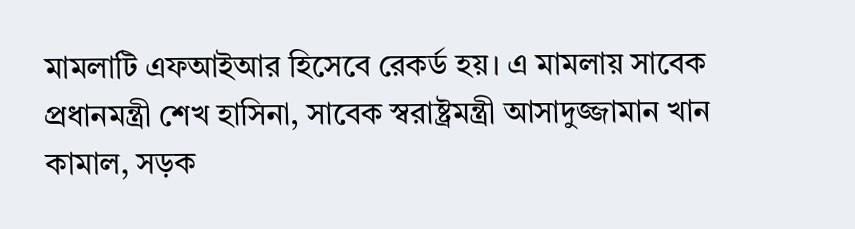মামলাটি এফআইআর হিসেবে রেকর্ড হয়। এ মামলায় সাবেক প্রধানমন্ত্রী শেখ হাসিনা, সাবেক স্বরাষ্ট্রমন্ত্রী আসাদুজ্জামান খান কামাল, সড়ক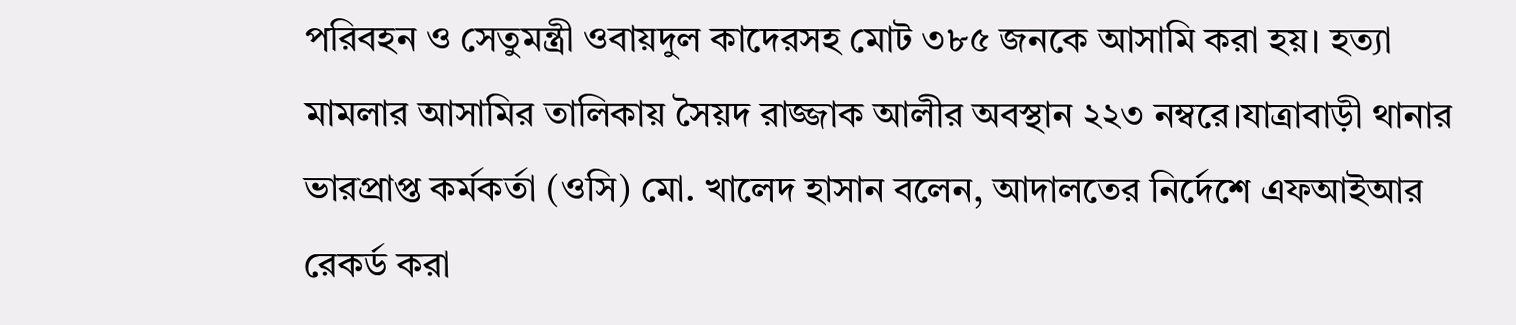পরিবহন ও সেতুমন্ত্রী ওবায়দুল কাদেরসহ মোট ৩৮৫ জনকে আসামি করা হয়। হত‌্যা মামলার আসামির তালিকায় সৈয়দ রাজ্জাক আলীর অবস্থান ২২৩ নম্বরে।যাত্রাবাড়ী থানার ভারপ্রাপ্ত কর্মকর্তা (ওসি) মো. খালেদ হাসান বলেন, আদালতের নির্দেশে এফআইআর রেকর্ড করা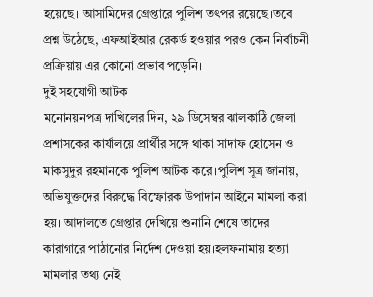হয়েছে। আসামিদের গ্রেপ্তারে পুলিশ তৎপর রয়েছে।তবে প্রশ্ন উঠেছে, এফআইআর রেকর্ড হওয়ার পরও কেন নির্বাচনী প্রক্রিয়ায় এর কোনো প্রভাব পড়েনি।
দুই সহযোগী আটক
মনোনয়নপত্র দাখিলের দিন, ২৯ ডিসেম্বর ঝালকাঠি জেলা প্রশাসকের কার্যালয়ে প্রার্থীর সঙ্গে থাকা সাদাফ হোসেন ও মাকসুদুর রহমানকে পু‌লিশ আটক করে।পুলিশ সূত্র জানায়, অভিযুক্তদের বিরুদ্ধে বিস্ফোরক উপাদান আইনে মামলা করা হয়। আদালতে গ্রেপ্তার দেখিয়ে শুনানি শেষে তাদের কারাগারে পাঠানোর নির্দেশ দেওয়া হয়।হলফনামায় হত্যা মামলার তথ্য নেই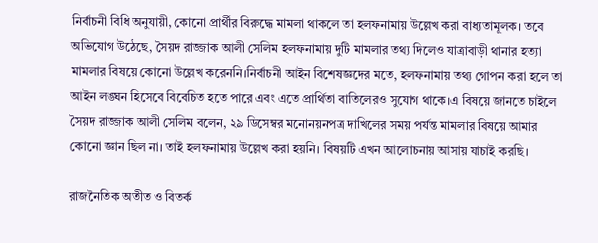নির্বাচনী বিধি অনুযায়ী, কোনো প্রার্থীর বিরুদ্ধে মামলা থাকলে তা হলফনামায় উল্লেখ করা বাধ্যতামূলক। তবে অভিযোগ উঠেছে, সৈয়দ রাজ্জাক আলী সেলিম হলফনামায় দুটি মামলার তথ্য দিলেও যাত্রাবাড়ী থানার হত্যা মামলার বিষয়ে কোনো উল্লেখ করেননি।নির্বাচনী আইন বিশেষজ্ঞদের মতে, হলফনামায় তথ্য গোপন করা হলে তা আইন লঙ্ঘন হিসেবে বিবেচিত হতে পারে এবং এতে প্রার্থিতা বাতিলেরও সুযোগ থাকে।এ বিষয়ে জানতে চাইলে সৈয়দ রাজ্জাক আলী সেলিম বলেন, ২৯ ডিসেম্বর মনোনয়নপত্র দাখিলের সময় পর্যন্ত মামলার বিষয়ে আমার কোনো জ্ঞান ছিল না। তাই হলফনামায় উল্লেখ করা হয়নি। বিষয়টি এখন আলোচনায় আসায় যাচাই করছি।

রাজনৈতিক অতীত ও বিতর্ক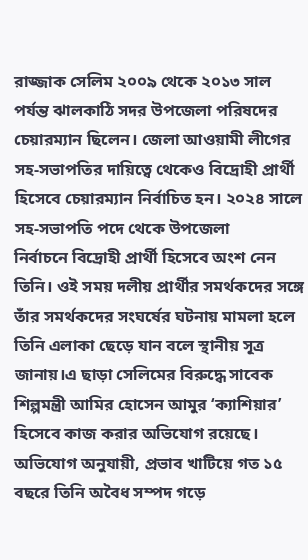রাজ্জাক সেলিম ২০০৯ থেকে ২০১৩ সাল পর্যন্ত ঝালকাঠি সদর উপজেলা পরিষদের চেয়ারম্যান ছিলেন। জেলা আওয়ামী লীগের সহ-সভাপতির দায়িত্বে থে‌কেও বি‌দ্রোহী প্রার্থী হি‌সে‌বে চেয়ারম‌্যান নির্বাচিত হন। ২০২৪ সালে সহ-সভাপতি পদে থেকে উপজেলা নির্বাচনে ‌বি‌দ্রোহী প্রার্থী হি‌সে‌বে অংশ নেন তিনি। ওই সময় দলীয় প্রার্থীর সমর্থকদের সঙ্গে তাঁর সমর্থকদের সংঘর্ষের ঘটনায় মামলা হলে তিনি এলাকা ছেড়ে যান বলে স্থানীয় সূত্র জানায়।এ ছাড়া সেলিমের বিরুদ্ধে সাবেক শিল্পমন্ত্রী আমির হোসেন আমুর ‘ক্যাশিয়ার’ হিসেবে কাজ করার অভিযোগ রয়েছে। অভিযোগ অনুযায়ী, প্রভাব খাটিয়ে গত ১৫ বছরে তিনি অবৈধ সম্পদ গড়ে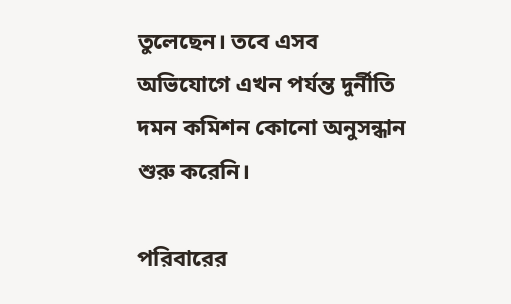তুলেছেন। তবে এসব অভিযোগে এখন পর্যন্ত দুর্নীতি দমন কমিশন কোনো অনুসন্ধান শুরু করেনি।

পরিবারের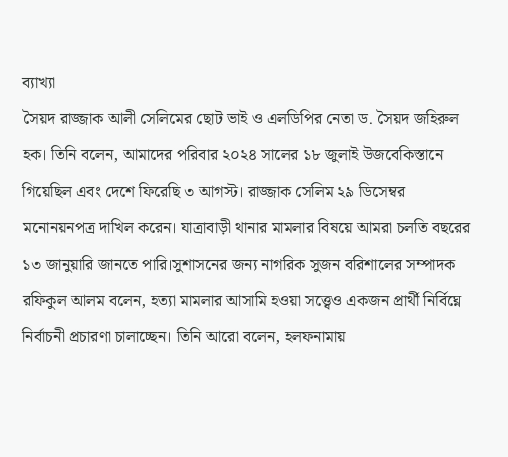ব্যাখ্যা
সৈয়দ রাজ্জাক আলী সেলিমের ছোট ভাই ও এলডিপির নেতা ড. সৈয়দ জহিরুল হক। তি‌নি বলেন, আমাদের পরিবার ২০২৪ সালের ১৮ জুলাই উজবেকিস্তানে গিয়েছিল এবং দেশে ফিরেছি ৩ আগস্ট। রাজ্জাক সেলিম ২৯ ডিসেম্বর মনোনয়নপত্র দাখিল করেন। যাত্রাবাড়ী থানার মামলার বিষয়ে আমরা চলতি বছরের ১৩ জানুয়ারি জানতে পারি।সুশাসনের জন্য নাগরিক সুজন বরিশালের সম্পাদক রফিকুল আলম বলেন, হত্যা মামলার আসামি হওয়া সত্ত্বেও একজন প্রার্থী নির্বিঘ্নে নির্বাচনী প্রচারণা চালাচ্ছেন। তিনি আরো বলেন, হলফনামায়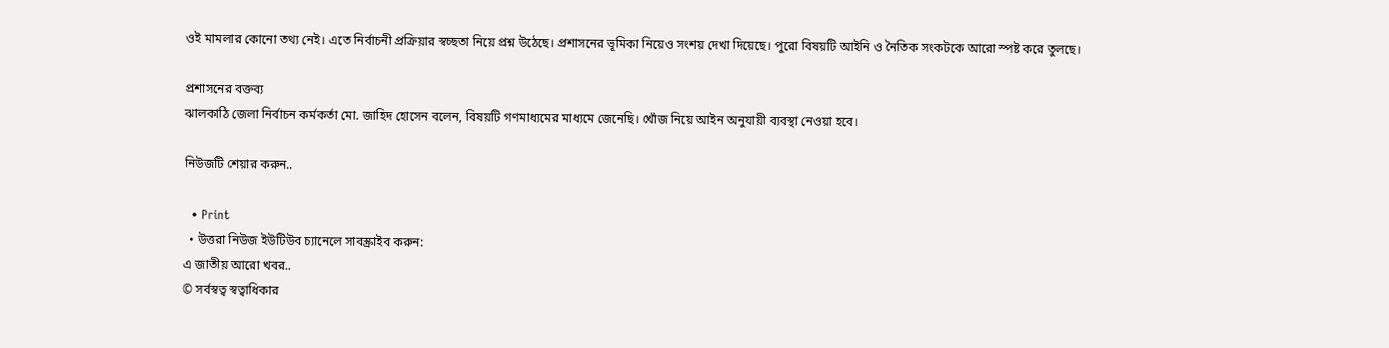ওই মামলার কোনো তথ্য নেই। এতে নির্বাচনী প্রক্রিয়ার স্বচ্ছতা নিয়ে প্রশ্ন উঠেছে। প্রশাসনের ভূমিকা নিয়েও সংশয় দেখা দিয়েছে। পুরো বিষয়টি আইনি ও নৈতিক সংকটকে আরো স্পষ্ট করে তুলছে।

প্রশাসনের বক্তব্য
ঝালকাঠি জেলা নির্বাচন কর্মকর্তা মো. জাহিদ হোসেন বলেন, বিষয়টি গণমাধ্যমের মাধ্যমে জেনেছি। খোঁজ নিয়ে আইন অনুযায়ী ব্যবস্থা নেওয়া হবে।

নিউজটি শেয়ার করুন..

  • Print
  • উত্তরা নিউজ ইউটিউব চ্যানেলে সাবস্ক্রাইব করুন:
এ জাতীয় আরো খবর..
© সর্বস্বত্ব স্বত্বাধিকার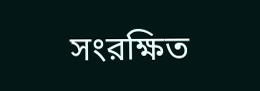সংরক্ষিত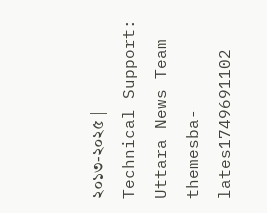২০১৩-২০২৫ | Technical Support: Uttara News Team
themesba-lates1749691102